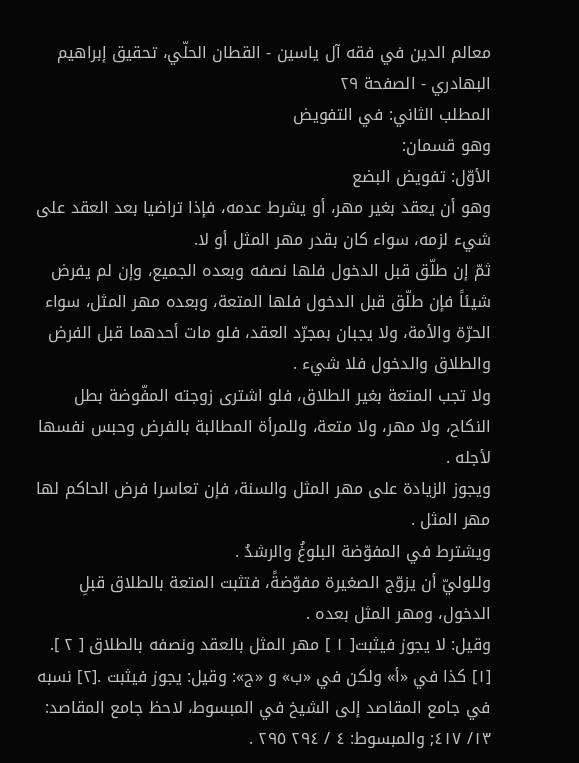معالم الدين في فقه آل ياسين - القطان الحلّي، تحقیق إبراهيم البهادري - الصفحة ٢٩
المطلب الثاني: في التفويض
وهو قسمان:
الأوّل: تفويض البضع
وهو أن يعقد بغير مهر، أو يشرط عدمه، فإذا تراضيا بعد العقد على شيء لزمه، سواء كان بقدر مهر المثل أو لا.
ثمّ إن طلّق قبل الدخول فلها نصفه وبعده الجميع، وإن لم يفرض شيئاً فإن طلّق قبل الدخول فلها المتعة، وبعده مهر المثل، سواء الحرّة والأمة، ولا يجبان بمجرّد العقد، فلو مات أحدهما قبل الفرض والطلاق والدخول فلا شيء .
ولا تجب المتعة بغير الطلاق، فلو اشترى زوجته المفّوضة بطل النكاح، ولا مهر، ولا متعة، وللمرأة المطالبة بالفرض وحبس نفسها لأجله .
ويجوز الزيادة على مهر المثل والسنة، فإن تعاسرا فرض الحاكم لها مهر المثل .
ويشترط في المفوّضة البلوغُ والرشدُ .
وللوليّ أن يزوّج الصغيرة مفوّضةً، فتثبت المتعة بالطلاق قبلِ الدخول، ومهر المثل بعده .
وقيل: لا يجوز فيثبت[ ١ ] مهر المثل بالعقد ونصفه بالطلاق [ ٢ ].
[١] كذا في «أ» ولكن في «ب» و «ج»: وقيل: يجوز فيثبت .[٢] نسبه في جامع المقاصد إلى الشيخ في المبسوط، لاحظ جامع المقاصد: ١٣/ ٤١٧; والمبسوط: ٤ / ٢٩٤ ٢٩٥ .